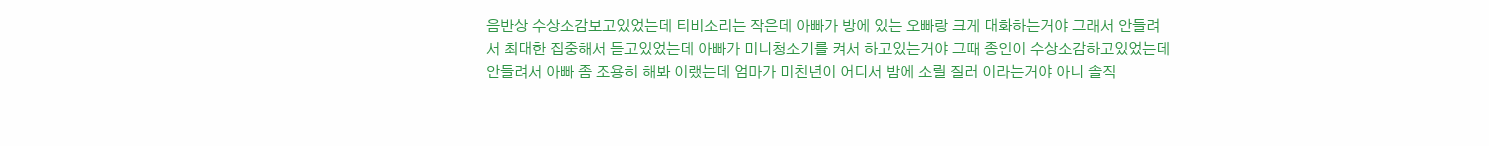음반상 수상소감보고있었는데 티비소리는 작은데 아빠가 방에 있는 오빠랑 크게 대화하는거야 그래서 안들려서 최대한 집중해서 듣고있었는데 아빠가 미니청소기를 켜서 하고있는거야 그때 종인이 수상소감하고있었는데 안들려서 아빠 좀 조용히 해봐 이랬는데 엄마가 미친년이 어디서 밤에 소릴 질러 이라는거야 아니 솔직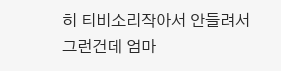히 티비소리작아서 안들려서 그런건데 엄마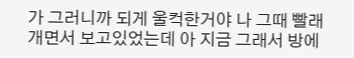가 그러니까 되게 울컥한거야 나 그때 빨래 개면서 보고있었는데 아 지금 그래서 방에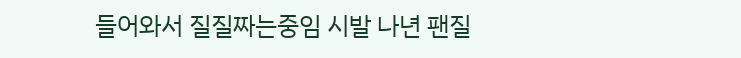들어와서 질질짜는중임 시발 나년 팬질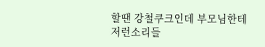할땐 강철쿠크인데 부모님한테 저런소리들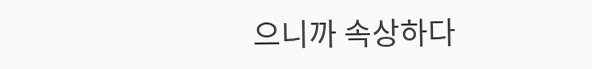으니까 속상하다